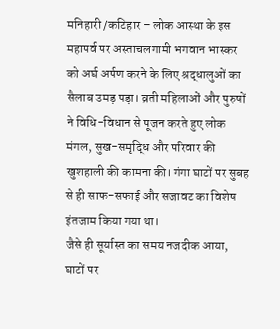मनिहारी /कटिहार – लोक आस्था के इस महापर्व पर अस्ताचलगामी भगवान भास्कर को अर्घ अर्पण करने के लिए श्रद्धालुओं का सैलाब उमड़ पड़ा। व्रती महिलाओं और पुरुषों ने विधि-विधान से पूजन करते हुए लोक मंगल, सुख-समृद्धि और परिवार की खुशहाली की कामना की। गंगा घाटों पर सुबह से ही साफ-सफाई और सजावट का विशेष इंतजाम किया गया था।
जैसे ही सूर्यास्त का समय नजदीक आया, घाटों पर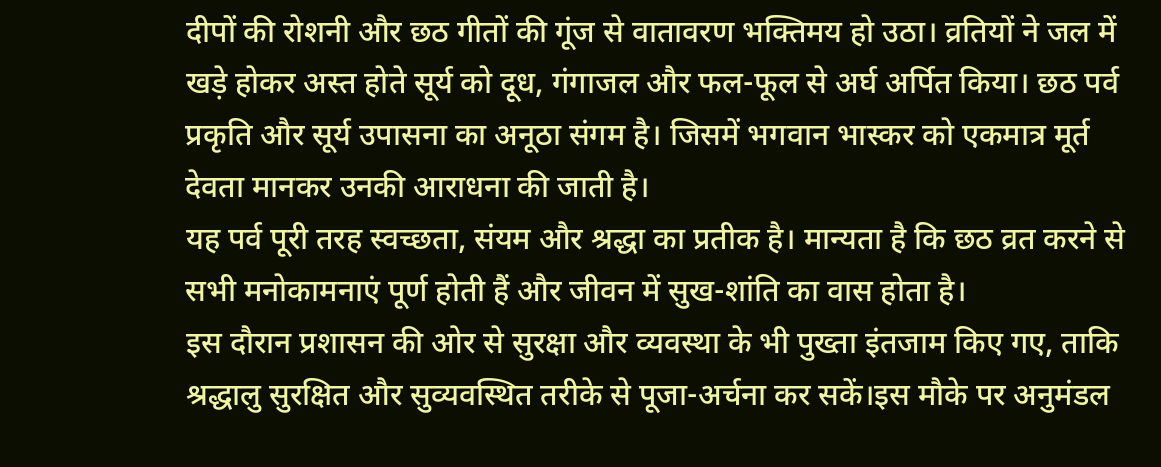दीपों की रोशनी और छठ गीतों की गूंज से वातावरण भक्तिमय हो उठा। व्रतियों ने जल में खड़े होकर अस्त होते सूर्य को दूध, गंगाजल और फल-फूल से अर्घ अर्पित किया। छठ पर्व प्रकृति और सूर्य उपासना का अनूठा संगम है। जिसमें भगवान भास्कर को एकमात्र मूर्त देवता मानकर उनकी आराधना की जाती है।
यह पर्व पूरी तरह स्वच्छता, संयम और श्रद्धा का प्रतीक है। मान्यता है कि छठ व्रत करने से सभी मनोकामनाएं पूर्ण होती हैं और जीवन में सुख-शांति का वास होता है।
इस दौरान प्रशासन की ओर से सुरक्षा और व्यवस्था के भी पुख्ता इंतजाम किए गए, ताकि श्रद्धालु सुरक्षित और सुव्यवस्थित तरीके से पूजा-अर्चना कर सकें।इस मौके पर अनुमंडल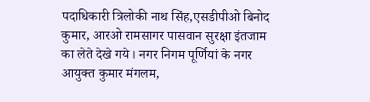पदाधिकारी त्रिलोकी नाथ सिंह,एसडीपीओ बिनोद कुमार, आरओ रामसागर पासवान सुरक्षा इंतजाम का लेते देखे गये। नगर निगम पूर्णियां के नगर आयुक्त कुमार मंगलम,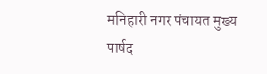मनिहारी नगर पंचायत मुख्य पार्षद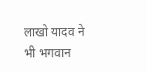लाखो यादव ने भी भगवान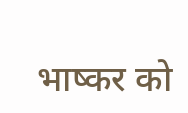भाष्कर को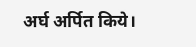अर्घ अर्पित किये।